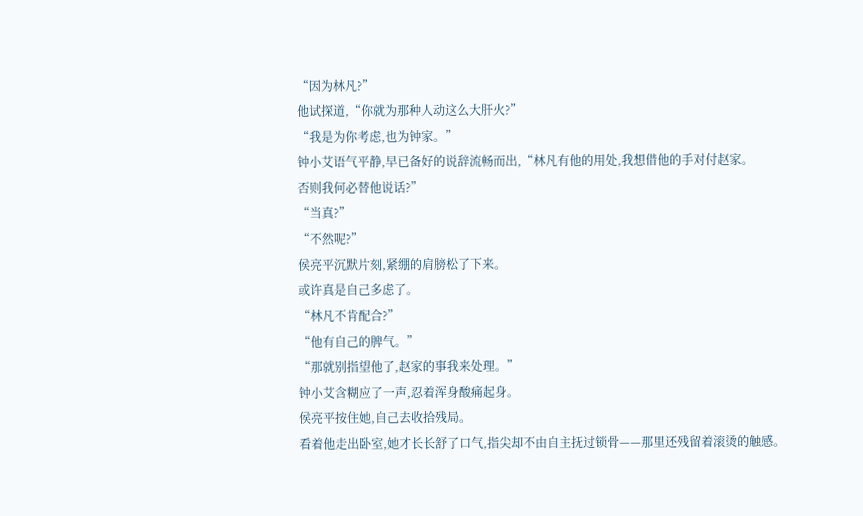“因为林凡?”
他试探道,“你就为那种人动这么大肝火?”
“我是为你考虑,也为钟家。”
钟小艾语气平静,早已备好的说辞流畅而出,“林凡有他的用处,我想借他的手对付赵家。
否则我何必替他说话?”
“当真?”
“不然呢?”
侯亮平沉默片刻,紧绷的肩膀松了下来。
或许真是自己多虑了。
“林凡不肯配合?”
“他有自己的脾气。”
“那就别指望他了,赵家的事我来处理。”
钟小艾含糊应了一声,忍着浑身酸痛起身。
侯亮平按住她,自己去收拾残局。
看着他走出卧室,她才长长舒了口气,指尖却不由自主抚过锁骨——那里还残留着滚烫的触感。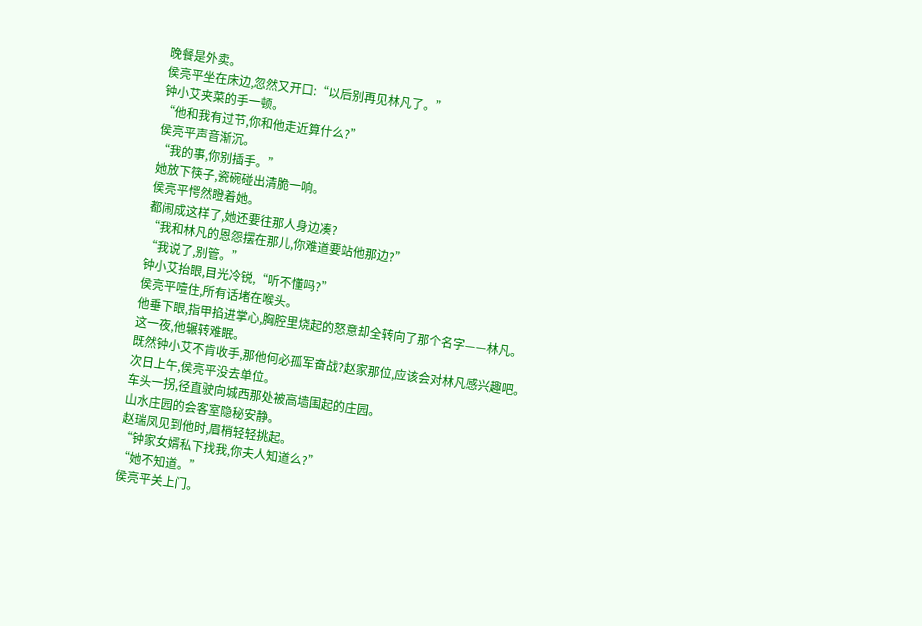晚餐是外卖。
侯亮平坐在床边,忽然又开口:“以后别再见林凡了。”
钟小艾夹菜的手一顿。
“他和我有过节,你和他走近算什么?”
侯亮平声音渐沉。
“我的事,你别插手。”
她放下筷子,瓷碗碰出清脆一响。
侯亮平愕然瞪着她。
都闹成这样了,她还要往那人身边凑?
“我和林凡的恩怨摆在那儿,你难道要站他那边?”
“我说了,别管。”
钟小艾抬眼,目光冷锐,“听不懂吗?”
侯亮平噎住,所有话堵在喉头。
他垂下眼,指甲掐进掌心,胸腔里烧起的怒意却全转向了那个名字——林凡。
这一夜,他辗转难眠。
既然钟小艾不肯收手,那他何必孤军奋战?赵家那位,应该会对林凡感兴趣吧。
次日上午,侯亮平没去单位。
车头一拐,径直驶向城西那处被高墙围起的庄园。
山水庄园的会客室隐秘安静。
赵瑞凤见到他时,眉梢轻轻挑起。
“钟家女婿私下找我,你夫人知道么?”
“她不知道。”
侯亮平关上门。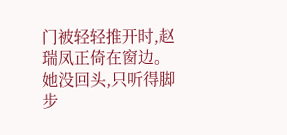门被轻轻推开时,赵瑞凤正倚在窗边。
她没回头,只听得脚步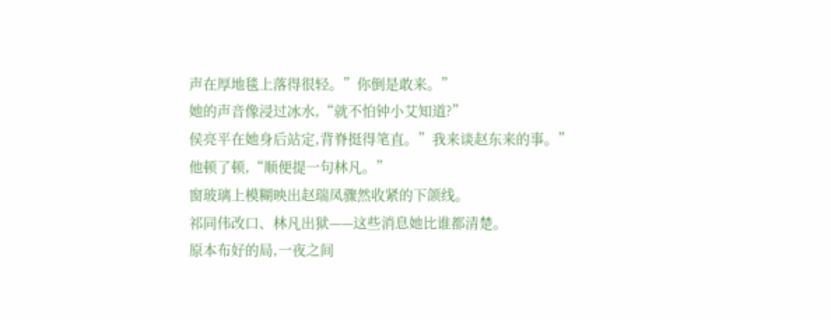声在厚地毯上落得很轻。”你倒是敢来。”
她的声音像浸过冰水,“就不怕钟小艾知道?”
侯亮平在她身后站定,背脊挺得笔直。”我来谈赵东来的事。”
他顿了顿,“顺便提一句林凡。”
窗玻璃上模糊映出赵瑞凤骤然收紧的下颌线。
祁同伟改口、林凡出狱——这些消息她比谁都清楚。
原本布好的局,一夜之间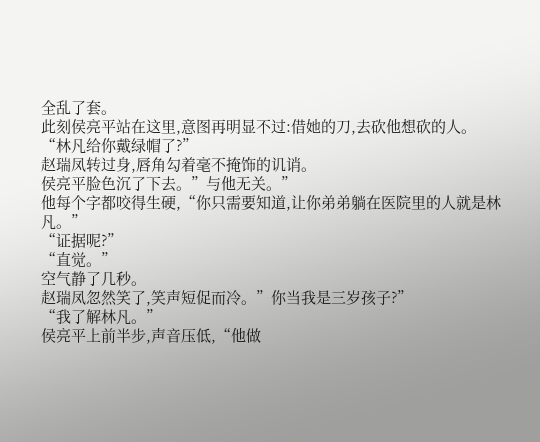全乱了套。
此刻侯亮平站在这里,意图再明显不过:借她的刀,去砍他想砍的人。
“林凡给你戴绿帽了?”
赵瑞凤转过身,唇角勾着毫不掩饰的讥诮。
侯亮平脸色沉了下去。”与他无关。”
他每个字都咬得生硬,“你只需要知道,让你弟弟躺在医院里的人就是林凡。”
“证据呢?”
“直觉。”
空气静了几秒。
赵瑞凤忽然笑了,笑声短促而冷。”你当我是三岁孩子?”
“我了解林凡。”
侯亮平上前半步,声音压低,“他做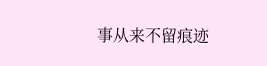事从来不留痕迹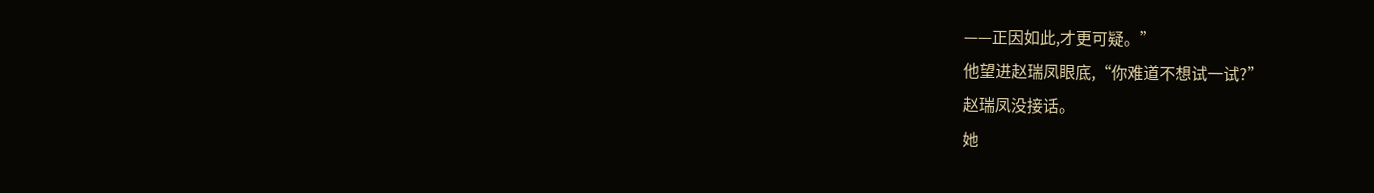——正因如此,才更可疑。”
他望进赵瑞凤眼底,“你难道不想试一试?”
赵瑞凤没接话。
她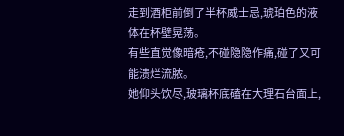走到酒柜前倒了半杯威士忌,琥珀色的液体在杯壁晃荡。
有些直觉像暗疮,不碰隐隐作痛,碰了又可能溃烂流脓。
她仰头饮尽,玻璃杯底磕在大理石台面上,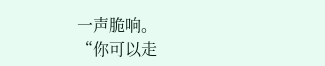一声脆响。
“你可以走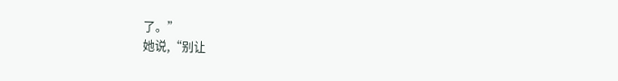了。”
她说,“别让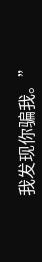我发现你骗我。”